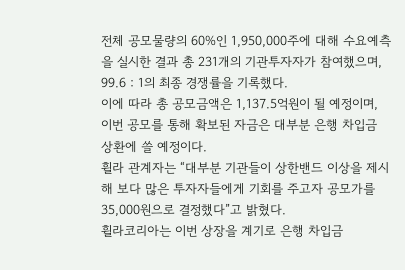전체 공모물량의 60%인 1,950,000주에 대해 수요예측을 실시한 결과 총 231개의 기관투자자가 참여했으며, 99.6 : 1의 최종 경쟁률을 기록했다.
이에 따라 총 공모금액은 1,137.5억원이 될 예정이며, 이번 공모를 통해 확보된 자금은 대부분 은행 차입금 상환에 쓸 예정이다.
휠라 관계자는 “대부분 기관들이 상한밴드 이상을 제시해 보다 많은 투자자들에게 기회를 주고자 공모가를 35,000원으로 결정했다”고 밝혔다.
휠라코리아는 이번 상장을 계기로 은행 차입금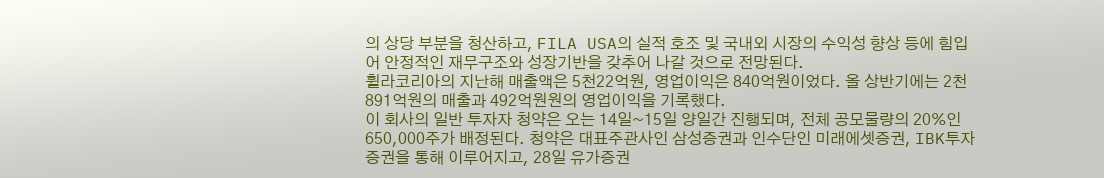의 상당 부분을 청산하고, FILA USA의 실적 호조 및 국내외 시장의 수익성 향상 등에 힘입어 안정적인 재무구조와 성장기반을 갖추어 나갈 것으로 전망된다.
휠라코리아의 지난해 매출액은 5천22억원, 영업이익은 840억원이었다. 올 상반기에는 2천891억원의 매출과 492억원원의 영업이익을 기록했다.
이 회사의 일반 투자자 청약은 오는 14일~15일 양일간 진행되며, 전체 공모물량의 20%인 650,000주가 배정된다. 청약은 대표주관사인 삼성증권과 인수단인 미래에셋증권, IBK투자증권을 통해 이루어지고, 28일 유가증권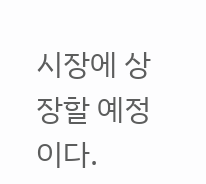시장에 상장할 예정이다.